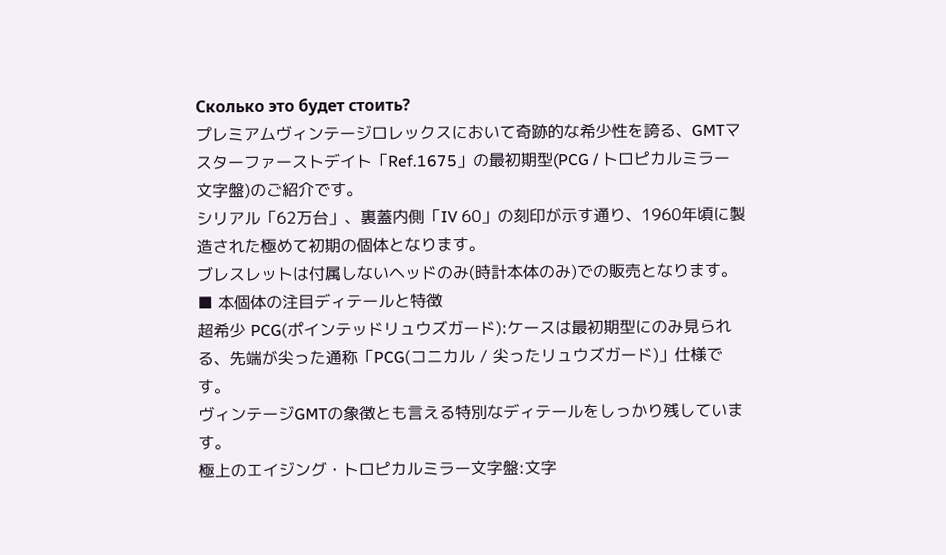Сколько это будет стоить?
プレミアムヴィンテージロレックスにおいて奇跡的な希少性を誇る、GMTマスターファーストデイト「Ref.1675」の最初期型(PCG / トロピカルミラー文字盤)のご紹介です。
シリアル「62万台」、裏蓋内側「IV 60」の刻印が示す通り、1960年頃に製造された極めて初期の個体となります。
ブレスレットは付属しないヘッドのみ(時計本体のみ)での販売となります。
■ 本個体の注目ディテールと特徴
超希少 PCG(ポインテッドリュウズガード):ケースは最初期型にのみ見られる、先端が尖った通称「PCG(コニカル / 尖ったリュウズガード)」仕様です。
ヴィンテージGMTの象徴とも言える特別なディテールをしっかり残しています。
極上のエイジング・トロピカルミラー文字盤:文字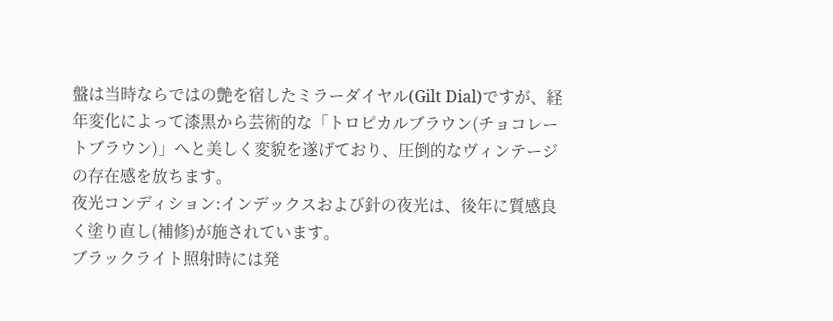盤は当時ならではの艶を宿したミラーダイヤル(Gilt Dial)ですが、経年変化によって漆黒から芸術的な「トロピカルブラウン(チョコレートブラウン)」へと美しく変貌を遂げており、圧倒的なヴィンテージの存在感を放ちます。
夜光コンディション:インデックスおよび針の夜光は、後年に質感良く塗り直し(補修)が施されています。
ブラックライト照射時には発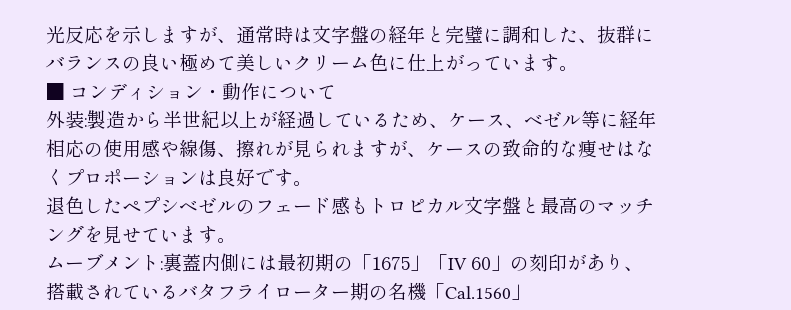光反応を示しますが、通常時は文字盤の経年と完璧に調和した、抜群にバランスの良い極めて美しいクリーム色に仕上がっています。
■ コンディション・動作について
外装:製造から半世紀以上が経過しているため、ケース、ベゼル等に経年相応の使用感や線傷、擦れが見られますが、ケースの致命的な痩せはなくプロポーションは良好です。
退色したペプシベゼルのフェード感もトロピカル文字盤と最高のマッチングを見せています。
ムーブメント:裏蓋内側には最初期の「1675」「IV 60」の刻印があり、搭載されているバタフライローター期の名機「Cal.1560」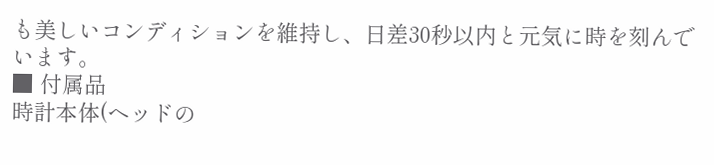も美しいコンディションを維持し、日差30秒以内と元気に時を刻んでいます。
■ 付属品
時計本体(ヘッドの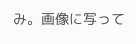み。画像に写って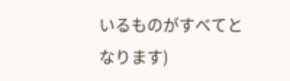いるものがすべてとなります)